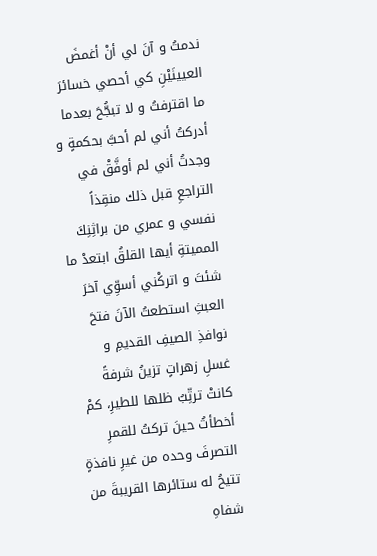ندمتُ و آنَ لي أنْ أغمضَ العيينَيْنِ كي أحصي خسائرَ ما اقترفتُ و لا تبجُّحَ بعدما أدركتُ أني لم أحبَّ بحكمةٍ و وجدتُ أني لم أوفَّقْ في التراجعِ قبل ذلك منقِذاً نفسي و عمري من براثِنِكَ المميتةِ أيها القلقُ ابتعدْ ما شئتَ و اتركْني أسوِّي آخرَ العبثِ استطعتُ الآنَ فتحَ نوافذِ الصيفِ القديمِ و غسلِ زهراتٍ تزينُ شرفةً كانتْ ترتِّبُ ظلها للطيرِ، كمْ أخطأتُ حينَ تركتُ للقمرِ التصرفَ وحده من غيرِ نافذةٍ تتيحُ له ستائرها القريبةَ من شفاهِ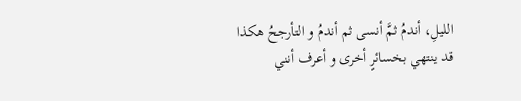الليلِ، أندمُ ثمَّ أنسى ثم أندمُ و التأرجحُ هكذا قد ينتهي بخسائرٍ أخرى و أعرف أنني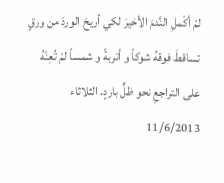لمْ أكْملِ النَّدمَ الأخيرَ لكي أريحَ الوردَ من ورقٍ تساقطَ فوقهُ شوكاً و أتربةً و شمساً لمْ تُعِنْهُ على التراجعِ نحو ظلٍّ باردٍ. الثلاثاء 11/6/2013